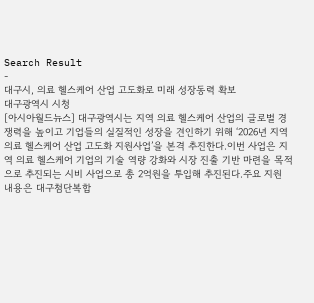Search Result
-
대구시, 의료 헬스케어 산업 고도화로 미래 성장동력 확보
대구광역시 시청
[아시아월드뉴스] 대구광역시는 지역 의료 헬스케어 산업의 글로벌 경쟁력을 높이고 기업들의 실질적인 성장을 견인하기 위해 ‘2026년 지역 의료 헬스케어 산업 고도화 지원사업’을 본격 추진한다.이번 사업은 지역 의료 헬스케어 기업의 기술 역량 강화와 시장 진출 기반 마련을 목적으로 추진되는 시비 사업으로 총 2억원을 투입해 추진된다.주요 지원 내용은 대구첨단복합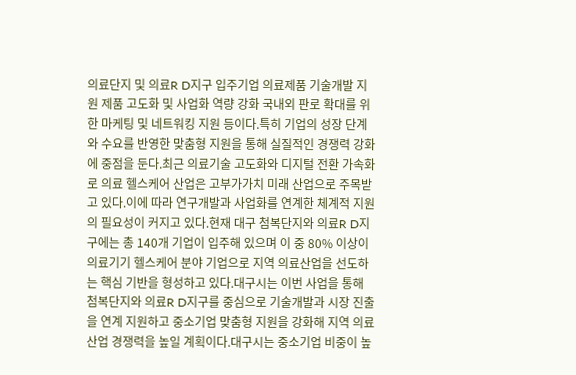의료단지 및 의료R D지구 입주기업 의료제품 기술개발 지원 제품 고도화 및 사업화 역량 강화 국내외 판로 확대를 위한 마케팅 및 네트워킹 지원 등이다.특히 기업의 성장 단계와 수요를 반영한 맞춤형 지원을 통해 실질적인 경쟁력 강화에 중점을 둔다.최근 의료기술 고도화와 디지털 전환 가속화로 의료 헬스케어 산업은 고부가가치 미래 산업으로 주목받고 있다.이에 따라 연구개발과 사업화를 연계한 체계적 지원의 필요성이 커지고 있다.현재 대구 첨복단지와 의료R D지구에는 총 140개 기업이 입주해 있으며 이 중 80% 이상이 의료기기 헬스케어 분야 기업으로 지역 의료산업을 선도하는 핵심 기반을 형성하고 있다.대구시는 이번 사업을 통해 첨복단지와 의료R D지구를 중심으로 기술개발과 시장 진출을 연계 지원하고 중소기업 맞춤형 지원을 강화해 지역 의료산업 경쟁력을 높일 계획이다.대구시는 중소기업 비중이 높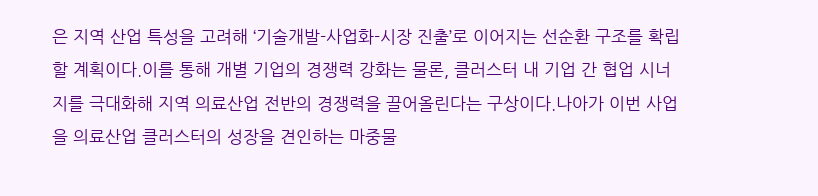은 지역 산업 특성을 고려해 ‘기술개발-사업화-시장 진출’로 이어지는 선순환 구조를 확립할 계획이다.이를 통해 개별 기업의 경쟁력 강화는 물론, 클러스터 내 기업 간 협업 시너지를 극대화해 지역 의료산업 전반의 경쟁력을 끌어올린다는 구상이다.나아가 이번 사업을 의료산업 클러스터의 성장을 견인하는 마중물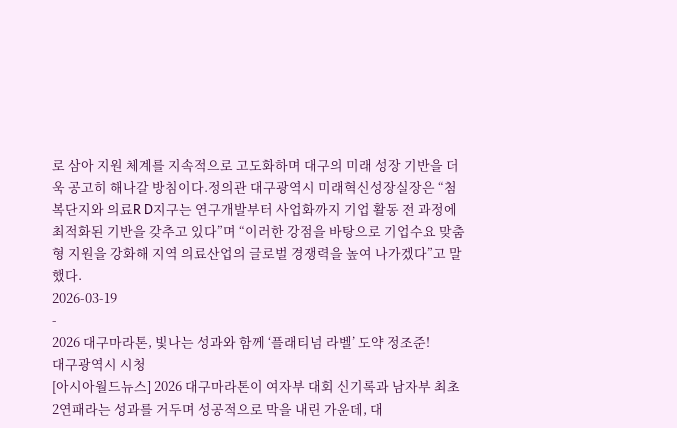로 삼아 지원 체계를 지속적으로 고도화하며 대구의 미래 성장 기반을 더욱 공고히 해나갈 방침이다.정의관 대구광역시 미래혁신성장실장은 “첨복단지와 의료R D지구는 연구개발부터 사업화까지 기업 활동 전 과정에 최적화된 기반을 갖추고 있다”며 “이러한 강점을 바탕으로 기업수요 맞춤형 지원을 강화해 지역 의료산업의 글로벌 경쟁력을 높여 나가겠다”고 말했다.
2026-03-19
-
2026 대구마라톤, 빛나는 성과와 함께 ‘플래티넘 라벨’ 도약 정조준!
대구광역시 시청
[아시아월드뉴스] 2026 대구마라톤이 여자부 대회 신기록과 남자부 최초 2연패라는 성과를 거두며 성공적으로 막을 내린 가운데, 대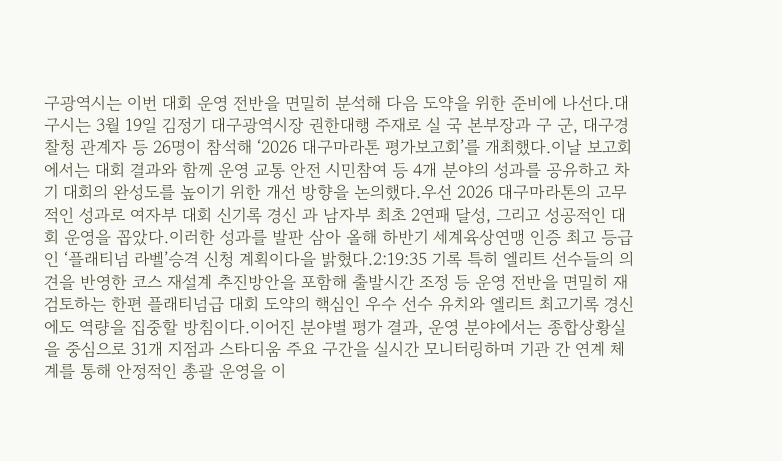구광역시는 이번 대회 운영 전반을 면밀히 분석해 다음 도약을 위한 준비에 나선다.대구시는 3월 19일 김정기 대구광역시장 권한대행 주재로 실 국 본부장과 구 군, 대구경찰청 관계자 등 26명이 참석해 ‘2026 대구마라톤 평가보고회’를 개최했다.이날 보고회에서는 대회 결과와 함께 운영 교통 안전 시민참여 등 4개 분야의 성과를 공유하고 차기 대회의 완성도를 높이기 위한 개선 방향을 논의했다.우선 2026 대구마라톤의 고무적인 성과로 여자부 대회 신기록 경신 과 남자부 최초 2연패 달성, 그리고 성공적인 대회 운영을 꼽았다.이러한 성과를 발판 삼아 올해 하반기 세계육상연맹 인증 최고 등급인 ‘플래티넘 라벨’승격 신청 계획이다을 밝혔다.2:19:35 기록 특히 엘리트 선수들의 의견을 반영한 코스 재설계 추진방안을 포함해 출발시간 조정 등 운영 전반을 면밀히 재검토하는 한편 플래티넘급 대회 도약의 핵심인 우수 선수 유치와 엘리트 최고기록 경신에도 역량을 집중할 방침이다.이어진 분야별 평가 결과, 운영 분야에서는 종합상황실을 중심으로 31개 지점과 스타디움 주요 구간을 실시간 모니터링하며 기관 간 연계 체계를 통해 안정적인 총괄 운영을 이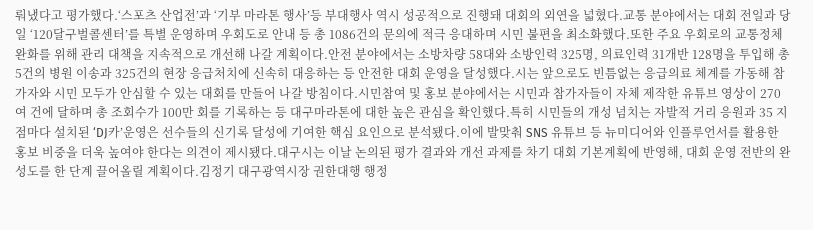뤄냈다고 평가했다.‘스포츠 산업전’과 ‘기부 마라톤 행사’등 부대행사 역시 성공적으로 진행돼 대회의 외연을 넓혔다.교통 분야에서는 대회 전일과 당일 ‘120달구벌콜센터’를 특별 운영하며 우회도로 안내 등 총 1086건의 문의에 적극 응대하며 시민 불편을 최소화했다.또한 주요 우회로의 교통정체 완화를 위해 관리 대책을 지속적으로 개선해 나갈 계획이다.안전 분야에서는 소방차량 58대와 소방인력 325명, 의료인력 31개반 128명을 투입해 총 5건의 병원 이송과 325건의 현장 응급처치에 신속히 대응하는 등 안전한 대회 운영을 달성했다.시는 앞으로도 빈틈없는 응급의료 체계를 가동해 참가자와 시민 모두가 안심할 수 있는 대회를 만들어 나갈 방침이다.시민참여 및 홍보 분야에서는 시민과 참가자들이 자체 제작한 유튜브 영상이 270여 건에 달하며 총 조회수가 100만 회를 기록하는 등 대구마라톤에 대한 높은 관심을 확인했다.특히 시민들의 개성 넘치는 자발적 거리 응원과 35 지점마다 설치된 ‘DJ카’운영은 선수들의 신기록 달성에 기여한 핵심 요인으로 분석됐다.이에 발맞춰 SNS 유튜브 등 뉴미디어와 인플루언서를 활용한 홍보 비중을 더욱 높여야 한다는 의견이 제시됐다.대구시는 이날 논의된 평가 결과와 개선 과제를 차기 대회 기본계획에 반영해, 대회 운영 전반의 완성도를 한 단계 끌어올릴 계획이다.김정기 대구광역시장 권한대행 행정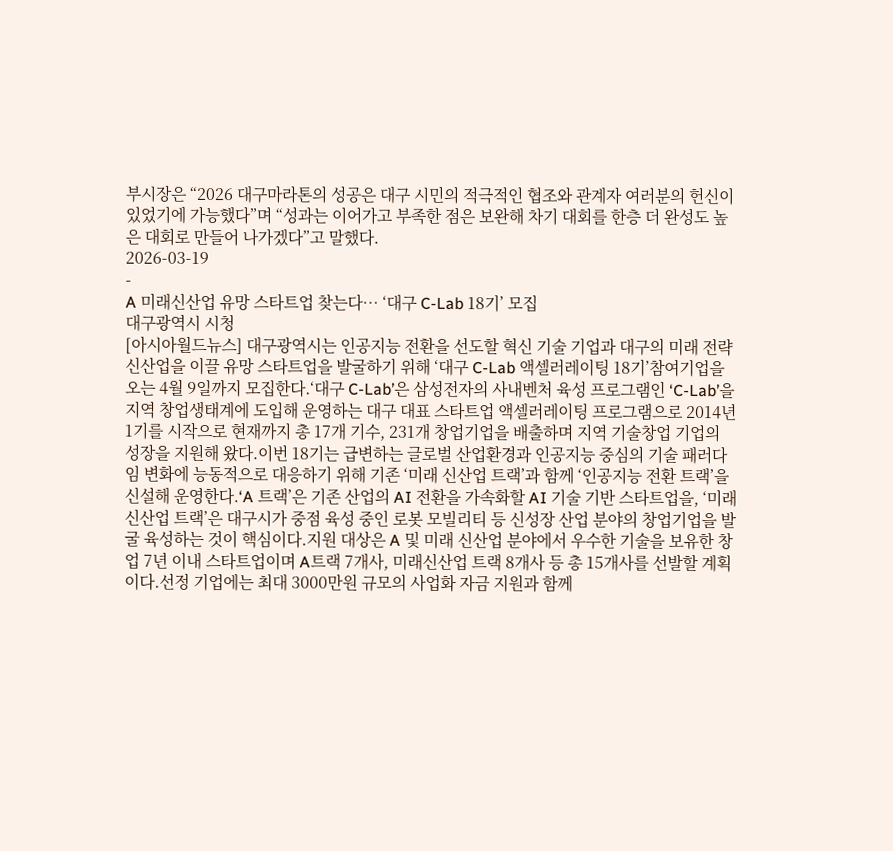부시장은 “2026 대구마라톤의 성공은 대구 시민의 적극적인 협조와 관계자 여러분의 헌신이 있었기에 가능했다”며 “성과는 이어가고 부족한 점은 보완해 차기 대회를 한층 더 완성도 높은 대회로 만들어 나가겠다”고 말했다.
2026-03-19
-
A 미래신산업 유망 스타트업 찾는다… ‘대구 C-Lab 18기’ 모집
대구광역시 시청
[아시아월드뉴스] 대구광역시는 인공지능 전환을 선도할 혁신 기술 기업과 대구의 미래 전략 신산업을 이끌 유망 스타트업을 발굴하기 위해 ‘대구 C-Lab 액셀러레이팅 18기’참여기업을 오는 4월 9일까지 모집한다.‘대구 C-Lab’은 삼성전자의 사내벤처 육성 프로그램인 ‘C-Lab’을 지역 창업생태계에 도입해 운영하는 대구 대표 스타트업 액셀러레이팅 프로그램으로 2014년 1기를 시작으로 현재까지 총 17개 기수, 231개 창업기업을 배출하며 지역 기술창업 기업의 성장을 지원해 왔다.이번 18기는 급변하는 글로벌 산업환경과 인공지능 중심의 기술 패러다임 변화에 능동적으로 대응하기 위해 기존 ‘미래 신산업 트랙’과 함께 ‘인공지능 전환 트랙’을 신설해 운영한다.‘A 트랙’은 기존 산업의 AI 전환을 가속화할 AI 기술 기반 스타트업을, ‘미래 신산업 트랙’은 대구시가 중점 육성 중인 로봇 모빌리티 등 신성장 산업 분야의 창업기업을 발굴 육성하는 것이 핵심이다.지원 대상은 A 및 미래 신산업 분야에서 우수한 기술을 보유한 창업 7년 이내 스타트업이며 A트랙 7개사, 미래신산업 트랙 8개사 등 총 15개사를 선발할 계획이다.선정 기업에는 최대 3000만원 규모의 사업화 자금 지원과 함께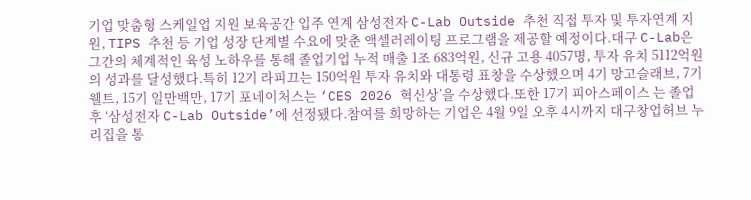기업 맞춤형 스케일업 지원 보육공간 입주 연계 삼성전자 C-Lab Outside 추천 직접 투자 및 투자연계 지원, TIPS 추천 등 기업 성장 단계별 수요에 맞춘 액셀러레이팅 프로그램을 제공할 예정이다.대구 C-Lab은 그간의 체계적인 육성 노하우를 통해 졸업기업 누적 매출 1조 683억원, 신규 고용 4057명, 투자 유치 5112억원의 성과를 달성했다.특히 12기 라피끄는 150억원 투자 유치와 대통령 표창을 수상했으며 4기 망고슬래브, 7기 웰트, 15기 일만백만, 17기 포네이처스는 ‘CES 2026 혁신상’을 수상했다.또한 17기 피아스페이스 는 졸업 후 ‘삼성전자 C-Lab Outside’에 선정됐다.참여를 희망하는 기업은 4월 9일 오후 4시까지 대구창업허브 누리집을 통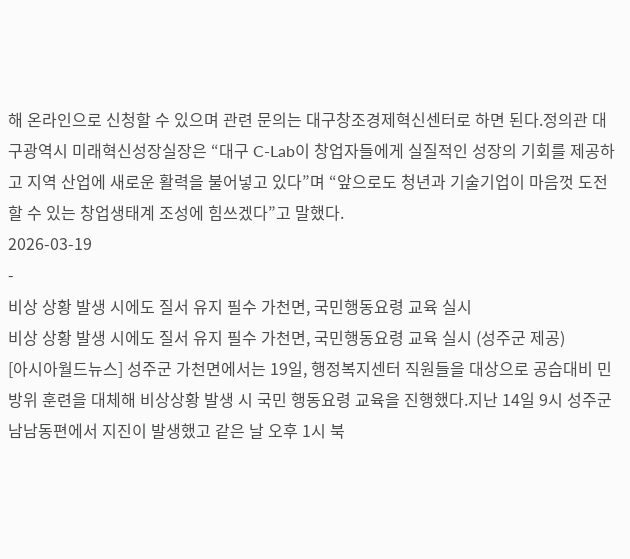해 온라인으로 신청할 수 있으며 관련 문의는 대구창조경제혁신센터로 하면 된다.정의관 대구광역시 미래혁신성장실장은 “대구 C-Lab이 창업자들에게 실질적인 성장의 기회를 제공하고 지역 산업에 새로운 활력을 불어넣고 있다”며 “앞으로도 청년과 기술기업이 마음껏 도전할 수 있는 창업생태계 조성에 힘쓰겠다”고 말했다.
2026-03-19
-
비상 상황 발생 시에도 질서 유지 필수 가천면, 국민행동요령 교육 실시
비상 상황 발생 시에도 질서 유지 필수 가천면, 국민행동요령 교육 실시 (성주군 제공)
[아시아월드뉴스] 성주군 가천면에서는 19일, 행정복지센터 직원들을 대상으로 공습대비 민방위 훈련을 대체해 비상상황 발생 시 국민 행동요령 교육을 진행했다.지난 14일 9시 성주군 남남동편에서 지진이 발생했고 같은 날 오후 1시 북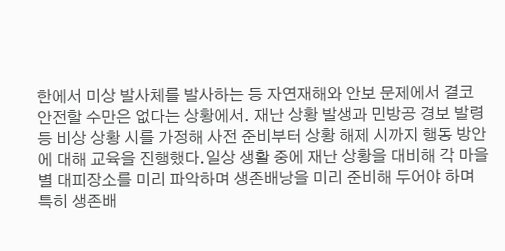한에서 미상 발사체를 발사하는 등 자연재해와 안보 문제에서 결코 안전할 수만은 없다는 상황에서. 재난 상황 발생과 민방공 경보 발령 등 비상 상황 시를 가정해 사전 준비부터 상황 해제 시까지 행동 방안에 대해 교육을 진행했다.일상 생활 중에 재난 상황을 대비해 각 마을별 대피장소를 미리 파악하며 생존배낭을 미리 준비해 두어야 하며 특히 생존배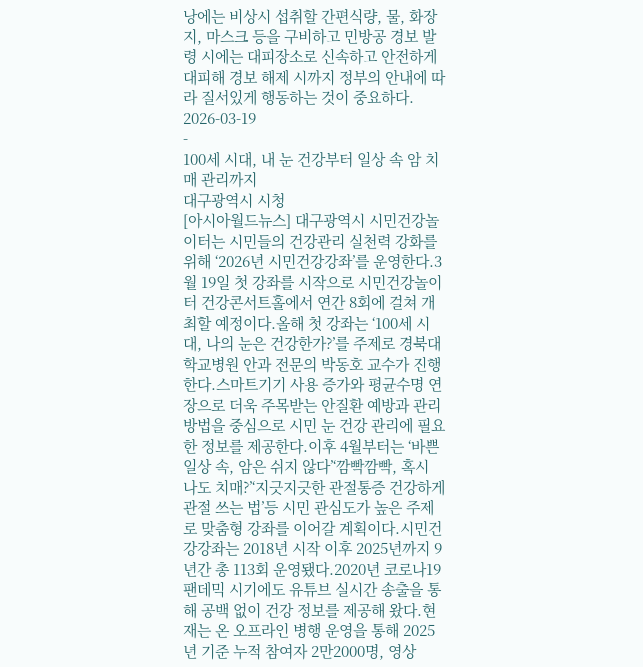낭에는 비상시 섭취할 간편식량, 물, 화장지, 마스크 등을 구비하고 민방공 경보 발령 시에는 대피장소로 신속하고 안전하게 대피해 경보 해제 시까지 정부의 안내에 따라 질서있게 행동하는 것이 중요하다.
2026-03-19
-
100세 시대, 내 눈 건강부터 일상 속 암 치매 관리까지
대구광역시 시청
[아시아월드뉴스] 대구광역시 시민건강놀이터는 시민들의 건강관리 실천력 강화를 위해 ‘2026년 시민건강강좌’를 운영한다.3월 19일 첫 강좌를 시작으로 시민건강놀이터 건강콘서트홀에서 연간 8회에 걸쳐 개최할 예정이다.올해 첫 강좌는 ‘100세 시대, 나의 눈은 건강한가?’를 주제로 경북대학교병원 안과 전문의 박동호 교수가 진행한다.스마트기기 사용 증가와 평균수명 연장으로 더욱 주목받는 안질환 예방과 관리 방법을 중심으로 시민 눈 건강 관리에 필요한 정보를 제공한다.이후 4월부터는 ‘바쁜 일상 속, 암은 쉬지 않다’‘깜빡깜빡, 혹시 나도 치매?’‘지긋지긋한 관절통증 건강하게 관절 쓰는 법’등 시민 관심도가 높은 주제로 맞춤형 강좌를 이어갈 계획이다.시민건강강좌는 2018년 시작 이후 2025년까지 9년간 총 113회 운영됐다.2020년 코로나19 팬데믹 시기에도 유튜브 실시간 송출을 통해 공백 없이 건강 정보를 제공해 왔다.현재는 온 오프라인 병행 운영을 통해 2025년 기준 누적 참여자 2만2000명, 영상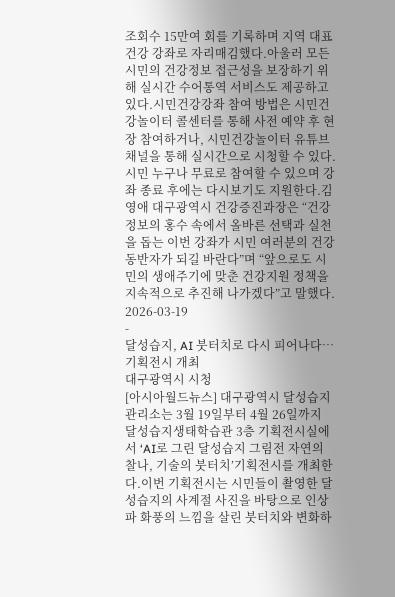조회수 15만여 회를 기록하며 지역 대표 건강 강좌로 자리매김했다.아울러 모든 시민의 건강정보 접근성을 보장하기 위해 실시간 수어통역 서비스도 제공하고 있다.시민건강강좌 참여 방법은 시민건강놀이터 콜센터를 통해 사전 예약 후 현장 참여하거나, 시민건강놀이터 유튜브 채널을 통해 실시간으로 시청할 수 있다.시민 누구나 무료로 참여할 수 있으며 강좌 종료 후에는 다시보기도 지원한다.김영애 대구광역시 건강증진과장은 “건강 정보의 홍수 속에서 올바른 선택과 실천을 돕는 이번 강좌가 시민 여러분의 건강 동반자가 되길 바란다”며 “앞으로도 시민의 생애주기에 맞춘 건강지원 정책을 지속적으로 추진해 나가겠다”고 말했다.
2026-03-19
-
달성습지, AI 붓터치로 다시 피어나다… 기획전시 개최
대구광역시 시청
[아시아월드뉴스] 대구광역시 달성습지관리소는 3월 19일부터 4월 26일까지 달성습지생태학습관 3층 기획전시실에서 ‘AI로 그린 달성습지 그림전 자연의 찰나, 기술의 붓터치’기획전시를 개최한다.이번 기획전시는 시민들이 촬영한 달성습지의 사계절 사진을 바탕으로 인상파 화풍의 느낌을 살린 붓터치와 변화하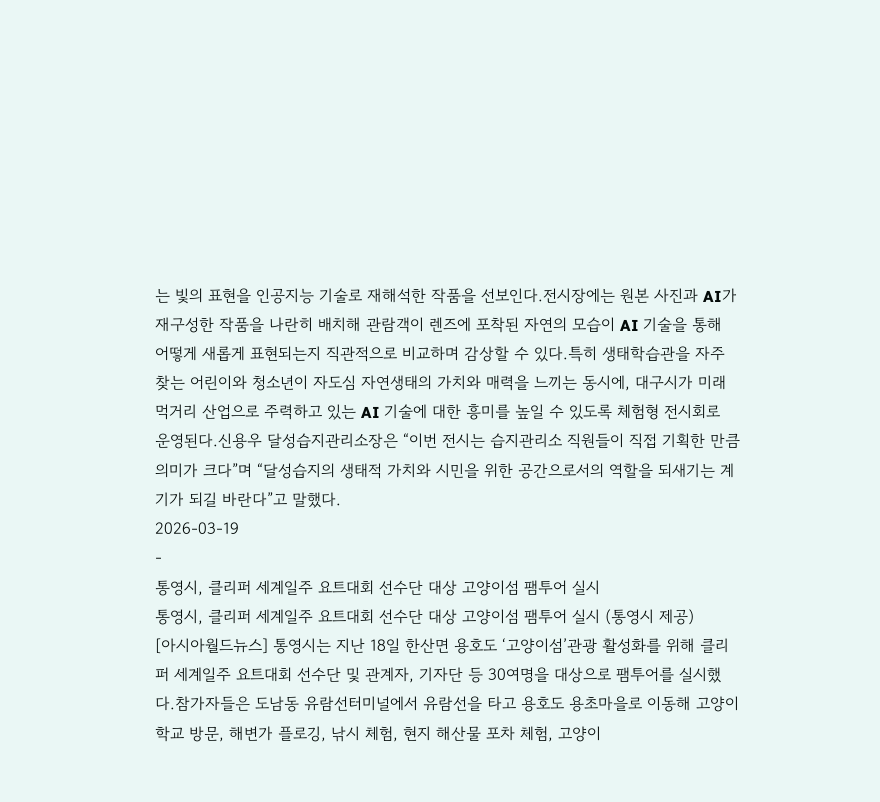는 빛의 표현을 인공지능 기술로 재해석한 작품을 선보인다.전시장에는 원본 사진과 AI가 재구성한 작품을 나란히 배치해 관람객이 렌즈에 포착된 자연의 모습이 AI 기술을 통해 어떻게 새롭게 표현되는지 직관적으로 비교하며 감상할 수 있다.특히 생태학습관을 자주 찾는 어린이와 청소년이 자도심 자연생태의 가치와 매력을 느끼는 동시에, 대구시가 미래 먹거리 산업으로 주력하고 있는 AI 기술에 대한 흥미를 높일 수 있도록 체험형 전시회로 운영된다.신용우 달성습지관리소장은 “이번 전시는 습지관리소 직원들이 직접 기획한 만큼 의미가 크다”며 “달성습지의 생태적 가치와 시민을 위한 공간으로서의 역할을 되새기는 계기가 되길 바란다”고 말했다.
2026-03-19
-
통영시, 클리퍼 세계일주 요트대회 선수단 대상 고양이섬 팸투어 실시
통영시, 클리퍼 세계일주 요트대회 선수단 대상 고양이섬 팸투어 실시 (통영시 제공)
[아시아월드뉴스] 통영시는 지난 18일 한산면 용호도 ‘고양이섬’관광 활성화를 위해 클리퍼 세계일주 요트대회 선수단 및 관계자, 기자단 등 30여명을 대상으로 팸투어를 실시했다.참가자들은 도남동 유람선터미널에서 유람선을 타고 용호도 용초마을로 이동해 고양이학교 방문, 해변가 플로깅, 낚시 체험, 현지 해산물 포차 체험, 고양이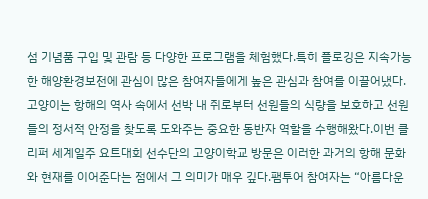섬 기념품 구입 및 관람 등 다양한 프로그램을 체험했다.특히 플로깅은 지속가능한 해양환경보전에 관심이 많은 참여자들에게 높은 관심과 참여를 이끌어냈다.고양이는 항해의 역사 속에서 선박 내 쥐로부터 선원들의 식량을 보호하고 선원들의 정서적 안정을 찾도록 도와주는 중요한 동반자 역할을 수행해왔다.이번 클리퍼 세계일주 요트대회 선수단의 고양이학교 방문은 이러한 과거의 항해 문화와 현재를 이어준다는 점에서 그 의미가 매우 깊다.팸투어 참여자는 “아름다운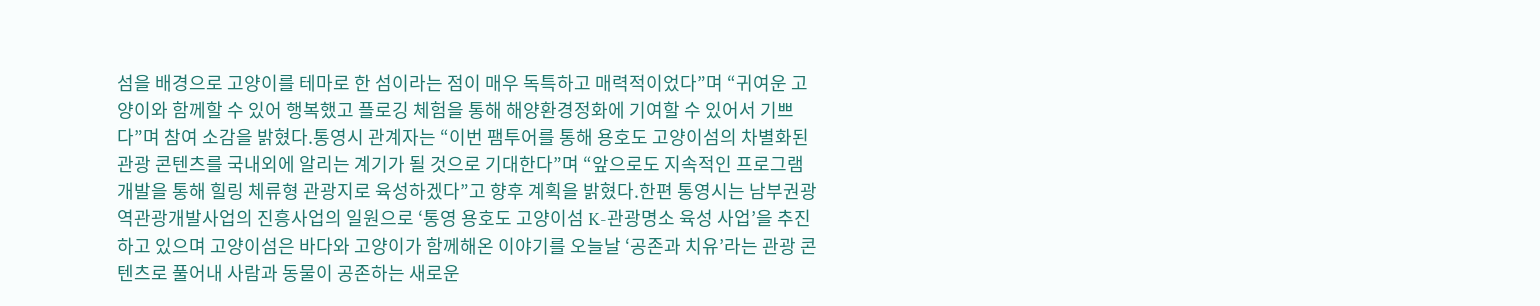섬을 배경으로 고양이를 테마로 한 섬이라는 점이 매우 독특하고 매력적이었다”며 “귀여운 고양이와 함께할 수 있어 행복했고 플로깅 체험을 통해 해양환경정화에 기여할 수 있어서 기쁘다”며 참여 소감을 밝혔다.통영시 관계자는 “이번 팸투어를 통해 용호도 고양이섬의 차별화된 관광 콘텐츠를 국내외에 알리는 계기가 될 것으로 기대한다”며 “앞으로도 지속적인 프로그램 개발을 통해 힐링 체류형 관광지로 육성하겠다”고 향후 계획을 밝혔다.한편 통영시는 남부권광역관광개발사업의 진흥사업의 일원으로 ‘통영 용호도 고양이섬 K-관광명소 육성 사업’을 추진하고 있으며 고양이섬은 바다와 고양이가 함께해온 이야기를 오늘날 ‘공존과 치유’라는 관광 콘텐츠로 풀어내 사람과 동물이 공존하는 새로운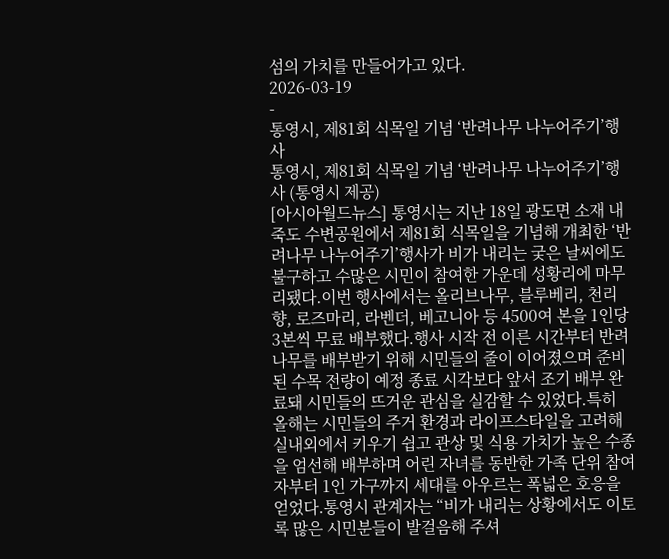섬의 가치를 만들어가고 있다.
2026-03-19
-
통영시, 제81회 식목일 기념 ‘반려나무 나누어주기’행사
통영시, 제81회 식목일 기념 ‘반려나무 나누어주기’행사 (통영시 제공)
[아시아월드뉴스] 통영시는 지난 18일 광도면 소재 내죽도 수변공원에서 제81회 식목일을 기념해 개최한 ‘반려나무 나누어주기’행사가 비가 내리는 궂은 날씨에도 불구하고 수많은 시민이 참여한 가운데 성황리에 마무리됐다.이번 행사에서는 올리브나무, 블루베리, 천리향, 로즈마리, 라벤더, 베고니아 등 4500여 본을 1인당 3본씩 무료 배부했다.행사 시작 전 이른 시간부터 반려나무를 배부받기 위해 시민들의 줄이 이어졌으며 준비된 수목 전량이 예정 종료 시각보다 앞서 조기 배부 완료돼 시민들의 뜨거운 관심을 실감할 수 있었다.특히 올해는 시민들의 주거 환경과 라이프스타일을 고려해 실내외에서 키우기 쉽고 관상 및 식용 가치가 높은 수종을 엄선해 배부하며 어린 자녀를 동반한 가족 단위 참여자부터 1인 가구까지 세대를 아우르는 폭넓은 호응을 얻었다.통영시 관계자는 “비가 내리는 상황에서도 이토록 많은 시민분들이 발걸음해 주셔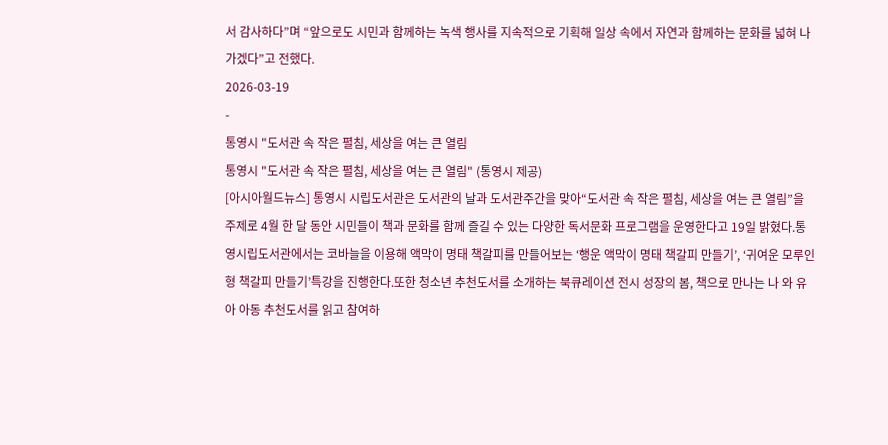서 감사하다”며 “앞으로도 시민과 함께하는 녹색 행사를 지속적으로 기획해 일상 속에서 자연과 함께하는 문화를 넓혀 나가겠다”고 전했다.
2026-03-19
-
통영시 "도서관 속 작은 펼침, 세상을 여는 큰 열림
통영시 "도서관 속 작은 펼침, 세상을 여는 큰 열림" (통영시 제공)
[아시아월드뉴스] 통영시 시립도서관은 도서관의 날과 도서관주간을 맞아“도서관 속 작은 펼침, 세상을 여는 큰 열림”을 주제로 4월 한 달 동안 시민들이 책과 문화를 함께 즐길 수 있는 다양한 독서문화 프로그램을 운영한다고 19일 밝혔다.통영시립도서관에서는 코바늘을 이용해 액막이 명태 책갈피를 만들어보는 ‘행운 액막이 명태 책갈피 만들기’, ‘귀여운 모루인형 책갈피 만들기’특강을 진행한다.또한 청소년 추천도서를 소개하는 북큐레이션 전시 성장의 봄, 책으로 만나는 나 와 유아 아동 추천도서를 읽고 참여하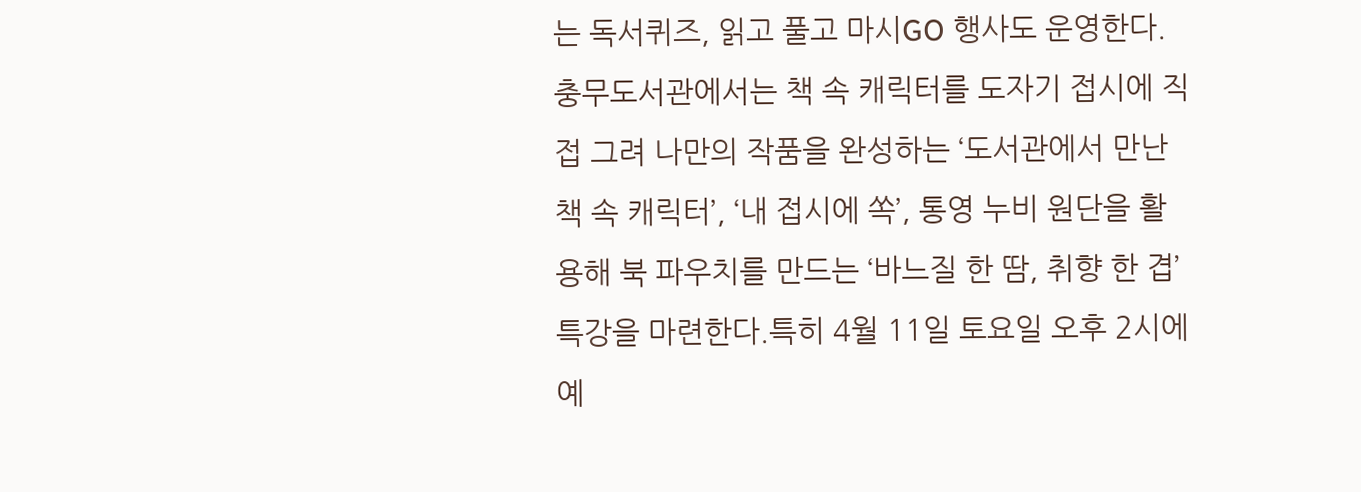는 독서퀴즈, 읽고 풀고 마시GO 행사도 운영한다.충무도서관에서는 책 속 캐릭터를 도자기 접시에 직접 그려 나만의 작품을 완성하는 ‘도서관에서 만난 책 속 캐릭터’, ‘내 접시에 쏙’, 통영 누비 원단을 활용해 북 파우치를 만드는 ‘바느질 한 땀, 취향 한 겹’특강을 마련한다.특히 4월 11일 토요일 오후 2시에 예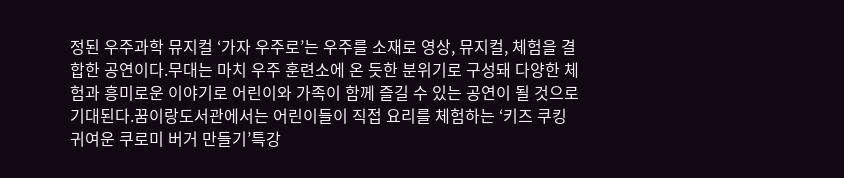정된 우주과학 뮤지컬 ‘가자 우주로’는 우주를 소재로 영상, 뮤지컬, 체험을 결합한 공연이다.무대는 마치 우주 훈련소에 온 듯한 분위기로 구성돼 다양한 체험과 흥미로운 이야기로 어린이와 가족이 함께 즐길 수 있는 공연이 될 것으로 기대된다.꿈이랑도서관에서는 어린이들이 직접 요리를 체험하는 ‘키즈 쿠킹 귀여운 쿠로미 버거 만들기’특강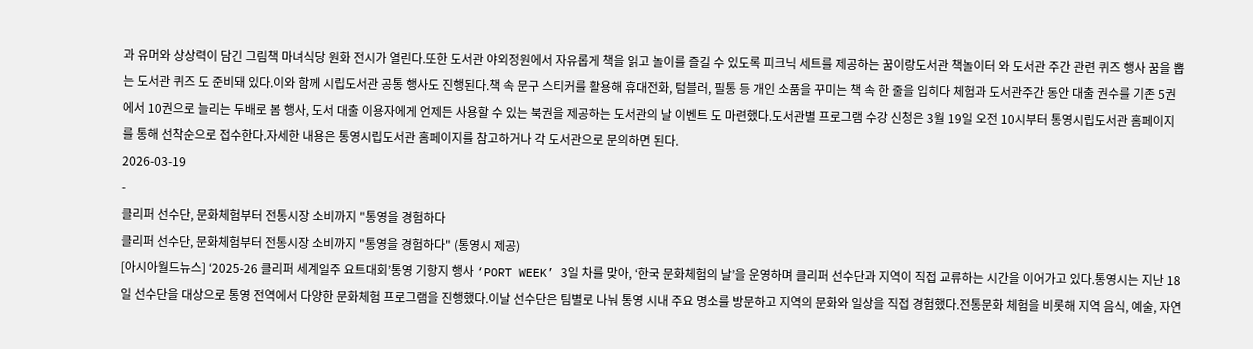과 유머와 상상력이 담긴 그림책 마녀식당 원화 전시가 열린다.또한 도서관 야외정원에서 자유롭게 책을 읽고 놀이를 즐길 수 있도록 피크닉 세트를 제공하는 꿈이랑도서관 책놀이터 와 도서관 주간 관련 퀴즈 행사 꿈을 뽑는 도서관 퀴즈 도 준비돼 있다.이와 함께 시립도서관 공통 행사도 진행된다.책 속 문구 스티커를 활용해 휴대전화, 텀블러, 필통 등 개인 소품을 꾸미는 책 속 한 줄을 입히다 체험과 도서관주간 동안 대출 권수를 기존 5권에서 10권으로 늘리는 두배로 봄 행사, 도서 대출 이용자에게 언제든 사용할 수 있는 북권을 제공하는 도서관의 날 이벤트 도 마련했다.도서관별 프로그램 수강 신청은 3월 19일 오전 10시부터 통영시립도서관 홈페이지를 통해 선착순으로 접수한다.자세한 내용은 통영시립도서관 홈페이지를 참고하거나 각 도서관으로 문의하면 된다.
2026-03-19
-
클리퍼 선수단, 문화체험부터 전통시장 소비까지 "통영을 경험하다
클리퍼 선수단, 문화체험부터 전통시장 소비까지 "통영을 경험하다" (통영시 제공)
[아시아월드뉴스] ‘2025-26 클리퍼 세계일주 요트대회’통영 기항지 행사 ‘PORT WEEK’ 3일 차를 맞아, ‘한국 문화체험의 날’을 운영하며 클리퍼 선수단과 지역이 직접 교류하는 시간을 이어가고 있다.통영시는 지난 18일 선수단을 대상으로 통영 전역에서 다양한 문화체험 프로그램을 진행했다.이날 선수단은 팀별로 나눠 통영 시내 주요 명소를 방문하고 지역의 문화와 일상을 직접 경험했다.전통문화 체험을 비롯해 지역 음식, 예술, 자연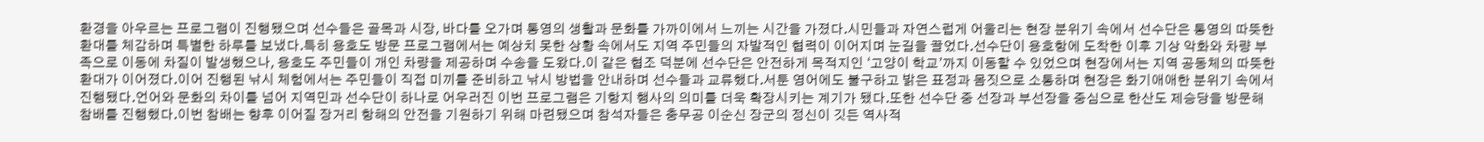환경을 아우르는 프로그램이 진행됐으며 선수들은 골목과 시장, 바다를 오가며 통영의 생활과 문화를 가까이에서 느끼는 시간을 가졌다.시민들과 자연스럽게 어울리는 현장 분위기 속에서 선수단은 통영의 따뜻한 환대를 체감하며 특별한 하루를 보냈다.특히 용호도 방문 프로그램에서는 예상치 못한 상황 속에서도 지역 주민들의 자발적인 협력이 이어지며 눈길을 끌었다.선수단이 용호항에 도착한 이후 기상 악화와 차량 부족으로 이동에 차질이 발생했으나, 용호도 주민들이 개인 차량을 제공하며 수송을 도왔다.이 같은 협조 덕분에 선수단은 안전하게 목적지인 ‘고양이 학교’까지 이동할 수 있었으며 현장에서는 지역 공동체의 따뜻한 환대가 이어졌다.이어 진행된 낚시 체험에서는 주민들이 직접 미끼를 준비하고 낚시 방법을 안내하며 선수들과 교류했다.서툰 영어에도 불구하고 밝은 표정과 몸짓으로 소통하며 현장은 화기애애한 분위기 속에서 진행됐다.언어와 문화의 차이를 넘어 지역민과 선수단이 하나로 어우러진 이번 프로그램은 기항지 행사의 의미를 더욱 확장시키는 계기가 됐다.또한 선수단 중 선장과 부선장을 중심으로 한산도 제승당을 방문해 참배를 진행했다.이번 참배는 향후 이어질 장거리 항해의 안전을 기원하기 위해 마련됐으며 참석자들은 충무공 이순신 장군의 정신이 깃든 역사적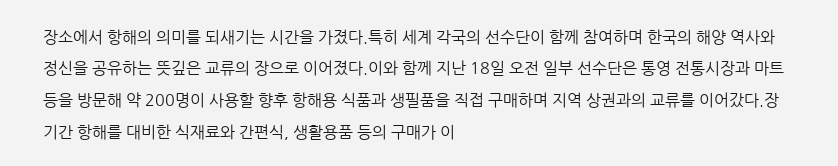장소에서 항해의 의미를 되새기는 시간을 가졌다.특히 세계 각국의 선수단이 함께 참여하며 한국의 해양 역사와 정신을 공유하는 뜻깊은 교류의 장으로 이어졌다.이와 함께 지난 18일 오전 일부 선수단은 통영 전통시장과 마트 등을 방문해 약 200명이 사용할 향후 항해용 식품과 생필품을 직접 구매하며 지역 상권과의 교류를 이어갔다.장기간 항해를 대비한 식재료와 간편식, 생활용품 등의 구매가 이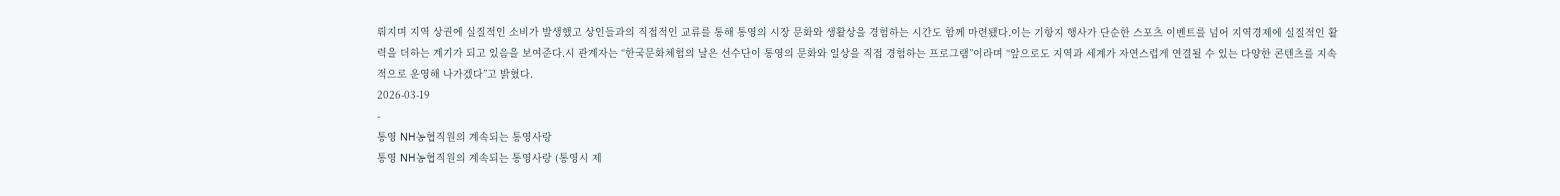뤄지며 지역 상권에 실질적인 소비가 발생했고 상인들과의 직접적인 교류를 통해 통영의 시장 문화와 생활상을 경험하는 시간도 함께 마련됐다.이는 기항지 행사가 단순한 스포츠 이벤트를 넘어 지역경제에 실질적인 활력을 더하는 계기가 되고 있음을 보여준다.시 관계자는 “한국문화체험의 날은 선수단이 통영의 문화와 일상을 직접 경험하는 프로그램”이라며 “앞으로도 지역과 세계가 자연스럽게 연결될 수 있는 다양한 콘텐츠를 지속적으로 운영해 나가겠다”고 밝혔다.
2026-03-19
-
통영 NH농협직원의 계속되는 통영사랑
통영 NH농협직원의 계속되는 통영사랑 (통영시 제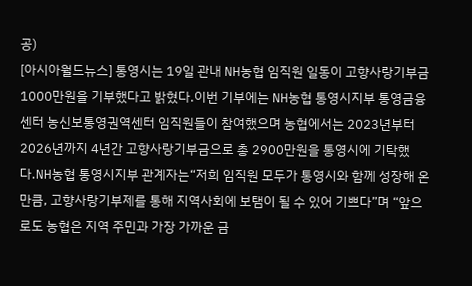공)
[아시아월드뉴스] 통영시는 19일 관내 NH농협 임직원 일동이 고향사랑기부금 1000만원을 기부했다고 밝혔다.이번 기부에는 NH농협 통영시지부 통영금융센터 농신보통영권역센터 임직원들이 참여했으며 농협에서는 2023년부터 2026년까지 4년간 고향사랑기부금으로 총 2900만원을 통영시에 기탁했다.NH농협 통영시지부 관계자는“저희 임직원 모두가 통영시와 함께 성장해 온 만큼, 고향사랑기부제를 통해 지역사회에 보탬이 될 수 있어 기쁘다”며 “앞으로도 농협은 지역 주민과 가장 가까운 금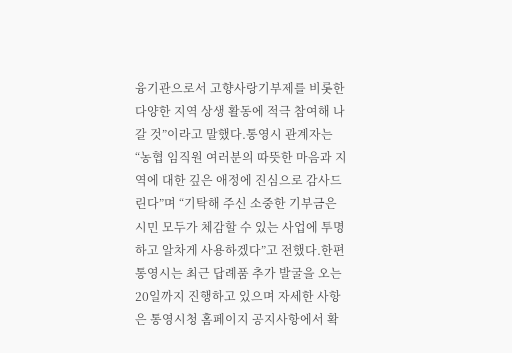융기관으로서 고향사랑기부제를 비롯한 다양한 지역 상생 활동에 적극 참여해 나갈 것”이라고 말했다.통영시 관계자는 “농협 임직원 여러분의 따뜻한 마음과 지역에 대한 깊은 애정에 진심으로 감사드린다”며 “기탁해 주신 소중한 기부금은 시민 모두가 체감할 수 있는 사업에 투명하고 알차게 사용하겠다”고 전했다.한편 통영시는 최근 답례품 추가 발굴을 오는 20일까지 진행하고 있으며 자세한 사항은 통영시청 홈페이지 공지사항에서 확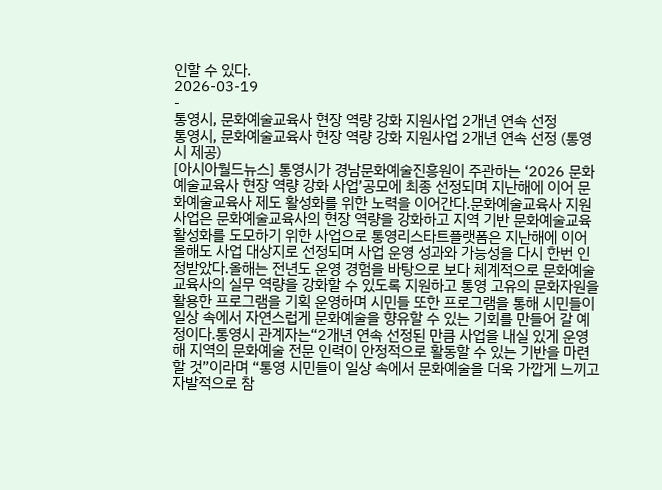인할 수 있다.
2026-03-19
-
통영시, 문화예술교육사 현장 역량 강화 지원사업 2개년 연속 선정
통영시, 문화예술교육사 현장 역량 강화 지원사업 2개년 연속 선정 (통영시 제공)
[아시아월드뉴스] 통영시가 경남문화예술진흥원이 주관하는 ‘2026 문화예술교육사 현장 역량 강화 사업’공모에 최종 선정되며 지난해에 이어 문화예술교육사 제도 활성화를 위한 노력을 이어간다.문화예술교육사 지원사업은 문화예술교육사의 현장 역량을 강화하고 지역 기반 문화예술교육 활성화를 도모하기 위한 사업으로 통영리스타트플랫폼은 지난해에 이어 올해도 사업 대상지로 선정되며 사업 운영 성과와 가능성을 다시 한번 인정받았다.올해는 전년도 운영 경험을 바탕으로 보다 체계적으로 문화예술교육사의 실무 역량을 강화할 수 있도록 지원하고 통영 고유의 문화자원을 활용한 프로그램을 기획 운영하며 시민들 또한 프로그램을 통해 시민들이 일상 속에서 자연스럽게 문화예술을 향유할 수 있는 기회를 만들어 갈 예정이다.통영시 관계자는“2개년 연속 선정된 만큼 사업을 내실 있게 운영해 지역의 문화예술 전문 인력이 안정적으로 활동할 수 있는 기반을 마련할 것”이라며 “통영 시민들이 일상 속에서 문화예술을 더욱 가깝게 느끼고 자발적으로 참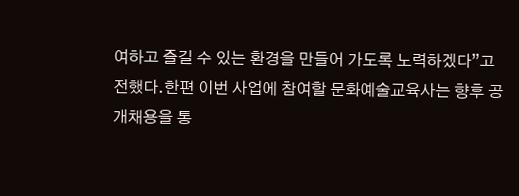여하고 즐길 수 있는 환경을 만들어 가도록 노력하겠다”고 전했다.한편 이번 사업에 참여할 문화예술교육사는 향후 공개채용을 통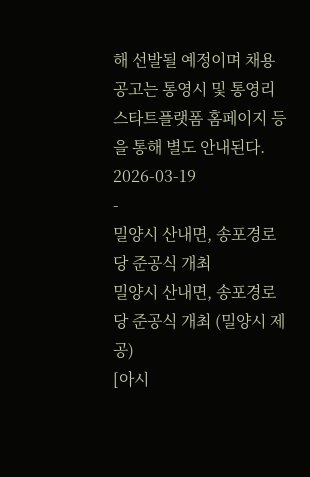해 선발될 예정이며 채용공고는 통영시 및 통영리스타트플랫폼 홈페이지 등을 통해 별도 안내된다.
2026-03-19
-
밀양시 산내면, 송포경로당 준공식 개최
밀양시 산내면, 송포경로당 준공식 개최 (밀양시 제공)
[아시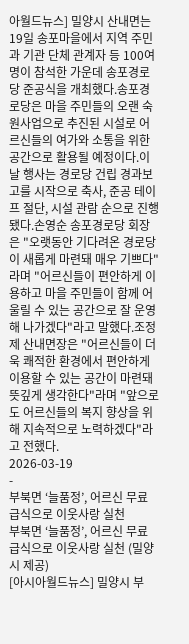아월드뉴스] 밀양시 산내면는 19일 송포마을에서 지역 주민과 기관 단체 관계자 등 100여명이 참석한 가운데 송포경로당 준공식을 개최했다.송포경로당은 마을 주민들의 오랜 숙원사업으로 추진된 시설로 어르신들의 여가와 소통을 위한 공간으로 활용될 예정이다.이날 행사는 경로당 건립 경과보고를 시작으로 축사, 준공 테이프 절단, 시설 관람 순으로 진행됐다.손영순 송포경로당 회장은 "오랫동안 기다려온 경로당이 새롭게 마련돼 매우 기쁘다"라며 "어르신들이 편안하게 이용하고 마을 주민들이 함께 어울릴 수 있는 공간으로 잘 운영해 나가겠다"라고 말했다.조정제 산내면장은 "어르신들이 더욱 쾌적한 환경에서 편안하게 이용할 수 있는 공간이 마련돼 뜻깊게 생각한다"라며 "앞으로도 어르신들의 복지 향상을 위해 지속적으로 노력하겠다"라고 전했다.
2026-03-19
-
부북면 ‘늘품정’, 어르신 무료 급식으로 이웃사랑 실천
부북면 ‘늘품정’, 어르신 무료 급식으로 이웃사랑 실천 (밀양시 제공)
[아시아월드뉴스] 밀양시 부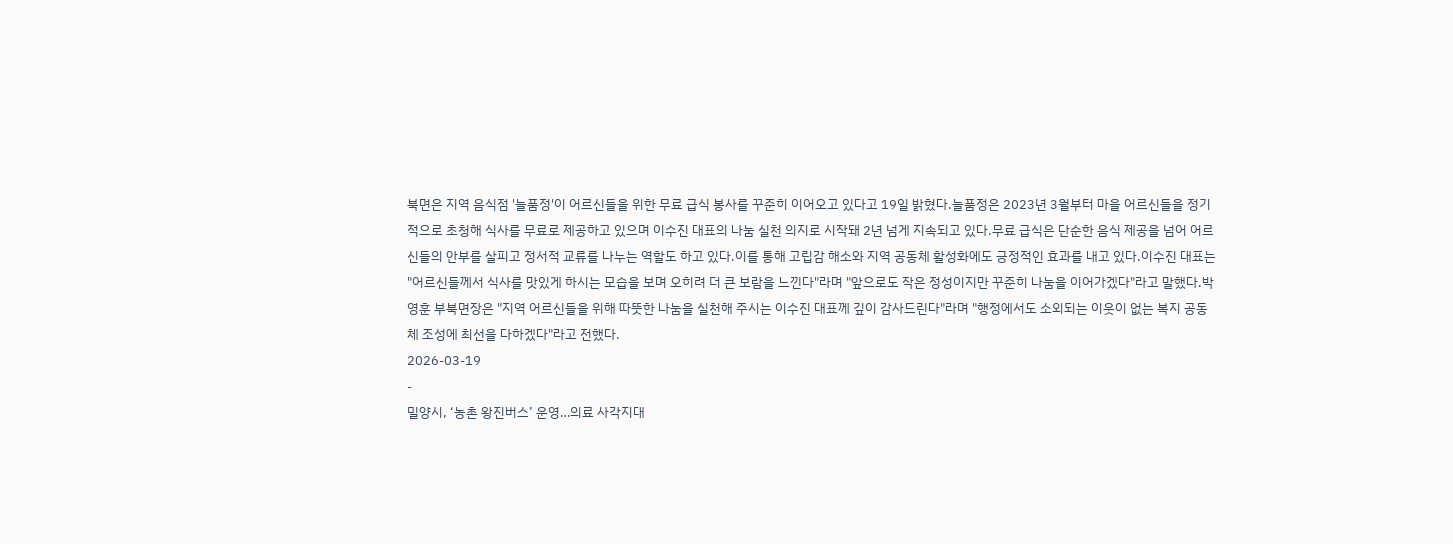북면은 지역 음식점 '늘품정'이 어르신들을 위한 무료 급식 봉사를 꾸준히 이어오고 있다고 19일 밝혔다.늘품정은 2023년 3월부터 마을 어르신들을 정기적으로 초청해 식사를 무료로 제공하고 있으며 이수진 대표의 나눔 실천 의지로 시작돼 2년 넘게 지속되고 있다.무료 급식은 단순한 음식 제공을 넘어 어르신들의 안부를 살피고 정서적 교류를 나누는 역할도 하고 있다.이를 통해 고립감 해소와 지역 공동체 활성화에도 긍정적인 효과를 내고 있다.이수진 대표는 "어르신들께서 식사를 맛있게 하시는 모습을 보며 오히려 더 큰 보람을 느낀다"라며 "앞으로도 작은 정성이지만 꾸준히 나눔을 이어가겠다"라고 말했다.박영훈 부북면장은 "지역 어르신들을 위해 따뜻한 나눔을 실천해 주시는 이수진 대표께 깊이 감사드린다"라며 "행정에서도 소외되는 이웃이 없는 복지 공동체 조성에 최선을 다하겠다"라고 전했다.
2026-03-19
-
밀양시, ‘농촌 왕진버스’ 운영…의료 사각지대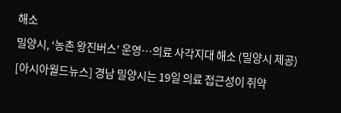해소
밀양시, ‘농촌 왕진버스’ 운영…의료 사각지대 해소 (밀양시 제공)
[아시아월드뉴스] 경남 밀양시는 19일 의료 접근성이 취약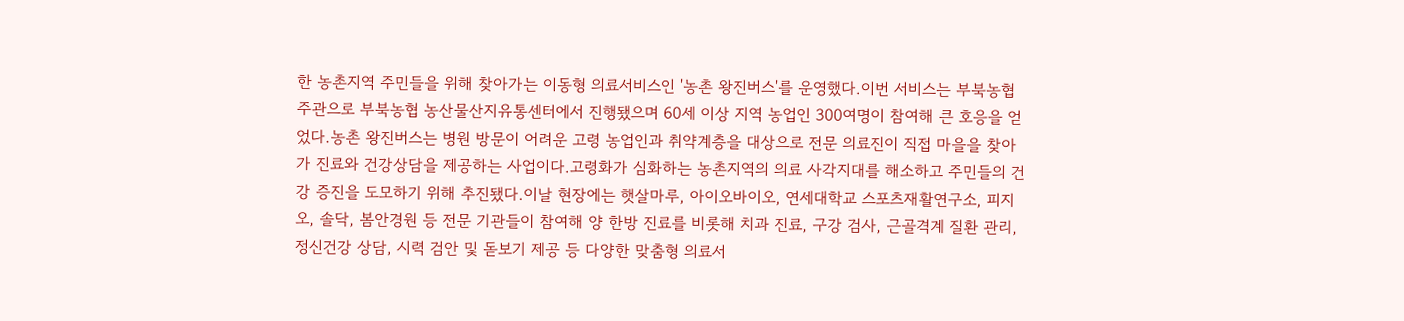한 농촌지역 주민들을 위해 찾아가는 이동형 의료서비스인 '농촌 왕진버스'를 운영했다.이번 서비스는 부북농협 주관으로 부북농협 농산물산지유통센터에서 진행됐으며 60세 이상 지역 농업인 300여명이 참여해 큰 호응을 얻었다.농촌 왕진버스는 병원 방문이 어려운 고령 농업인과 취약계층을 대상으로 전문 의료진이 직접 마을을 찾아가 진료와 건강상담을 제공하는 사업이다.고령화가 심화하는 농촌지역의 의료 사각지대를 해소하고 주민들의 건강 증진을 도모하기 위해 추진됐다.이날 현장에는 햇살마루, 아이오바이오, 연세대학교 스포츠재활연구소, 피지오, 솔닥, 봄안경원 등 전문 기관들이 참여해 양 한방 진료를 비롯해 치과 진료, 구강 검사, 근골격계 질환 관리, 정신건강 상담, 시력 검안 및 돋보기 제공 등 다양한 맞춤형 의료서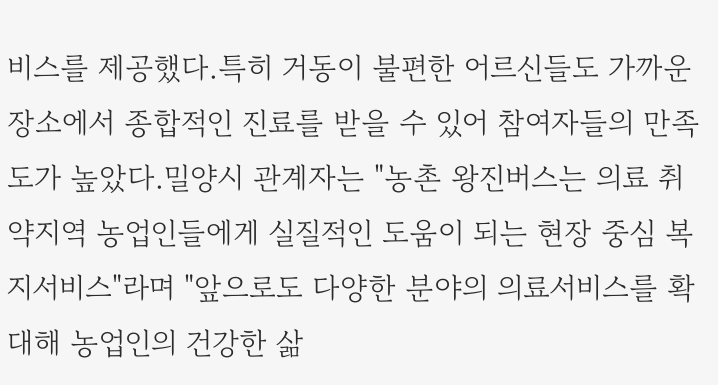비스를 제공했다.특히 거동이 불편한 어르신들도 가까운 장소에서 종합적인 진료를 받을 수 있어 참여자들의 만족도가 높았다.밀양시 관계자는 "농촌 왕진버스는 의료 취약지역 농업인들에게 실질적인 도움이 되는 현장 중심 복지서비스"라며 "앞으로도 다양한 분야의 의료서비스를 확대해 농업인의 건강한 삶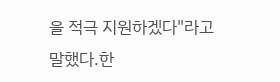을 적극 지원하겠다"라고 말했다.한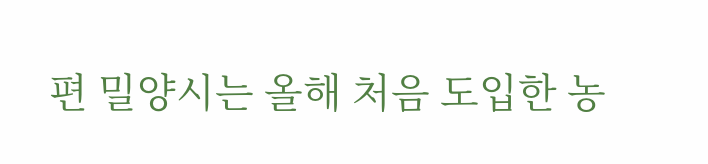편 밀양시는 올해 처음 도입한 농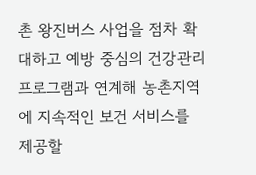촌 왕진버스 사업을 점차 확대하고 예방 중심의 건강관리 프로그램과 연계해 농촌지역에 지속적인 보건 서비스를 제공할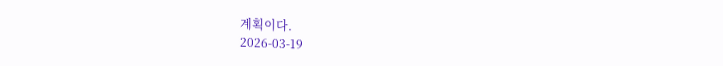계획이다.
2026-03-19